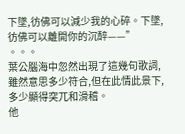下墜,彷佛可以減少我的心碎。下墜,彷佛可以離開你的沉醉——”
。。。
葉公腦海中忽然出現了這幾句歌詞,雖然意思多少符合,但在此情此景下,多少顯得突兀和滑稽。
他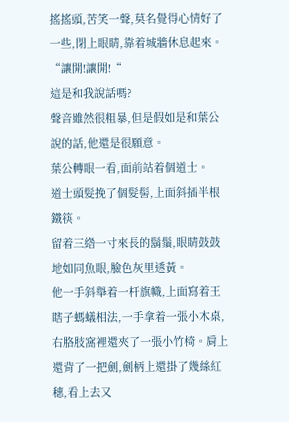搖搖頭,苦笑一聲,莫名覺得心情好了一些,閉上眼睛,靠着城牆休息起來。
“讓開!讓開!“
這是和我說話嗎?
聲音雖然很粗暴,但是假如是和葉公說的話,他還是很願意。
葉公轉眼一看,面前站着個道士。
道士頭髮挽了個髮髻,上面斜插半根鐵筷。
留着三綹一寸來長的鬍鬚,眼睛鼓鼓地如同魚眼,臉色灰里透黃。
他一手斜舉着一杆旗幟,上面寫着王瞎子螞蟻相法,一手拿着一張小木桌,右胳肢窩裡還夾了一張小竹椅。肩上還背了一把劍,劍柄上還掛了幾絲紅穗,看上去又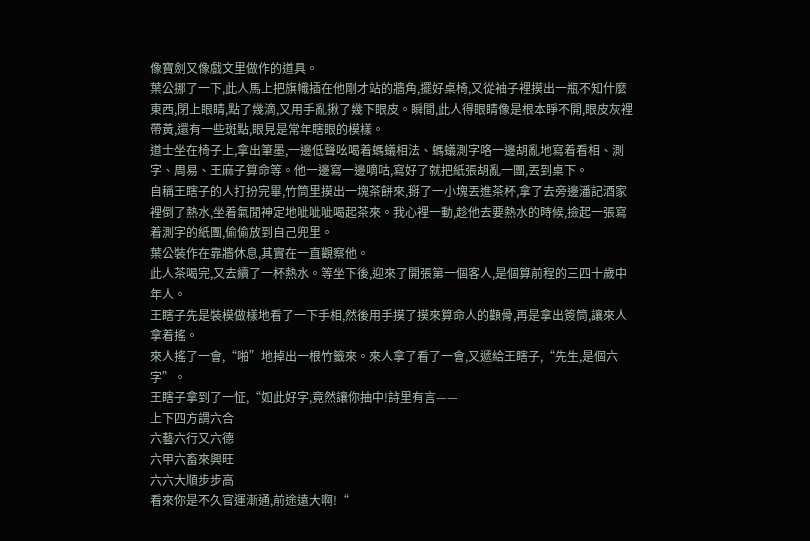像寶劍又像戲文里做作的道具。
葉公挪了一下,此人馬上把旗幟插在他剛才站的牆角,擺好桌椅,又從袖子裡摸出一瓶不知什麼東西,閉上眼睛,點了幾滴,又用手亂揪了幾下眼皮。瞬間,此人得眼睛像是根本睜不開,眼皮灰裡帶黃,還有一些斑點,眼見是常年瞎眼的模樣。
道士坐在椅子上,拿出筆墨,一邊低聲吆喝着螞蟻相法、螞蟻測字咯一邊胡亂地寫着看相、測字、周易、王麻子算命等。他一邊寫一邊嘀咕,寫好了就把紙張胡亂一團,丟到桌下。
自稱王瞎子的人打扮完畢,竹筒里摸出一塊茶餅來,掰了一小塊丟進茶杯,拿了去旁邊潘記酒家裡倒了熱水,坐着氣閒神定地呲呲呲喝起茶來。我心裡一動,趁他去要熱水的時候,撿起一張寫着測字的紙團,偷偷放到自己兜里。
葉公裝作在靠牆休息,其實在一直觀察他。
此人茶喝完,又去續了一杯熱水。等坐下後,迎來了開張第一個客人,是個算前程的三四十歲中年人。
王瞎子先是裝模做樣地看了一下手相,然後用手摸了摸來算命人的顴骨,再是拿出簽筒,讓來人拿着搖。
來人搖了一會,“啪”地掉出一根竹籤來。來人拿了看了一會,又遞給王瞎子,“先生,是個六字”。
王瞎子拿到了一怔,“如此好字,竟然讓你抽中!詩里有言——
上下四方謂六合
六藝六行又六德
六甲六畜來興旺
六六大順步步高
看來你是不久官運漸通,前途遠大啊!“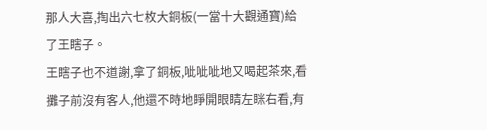那人大喜,掏出六七枚大銅板(一當十大觀通寶)給了王瞎子。
王瞎子也不道謝,拿了銅板,呲呲呲地又喝起茶來,看攤子前沒有客人,他還不時地睜開眼睛左眯右看,有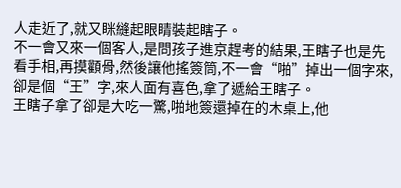人走近了,就又眯縫起眼睛裝起瞎子。
不一會又來一個客人,是問孩子進京趕考的結果,王瞎子也是先看手相,再摸顴骨,然後讓他搖簽筒,不一會“啪”掉出一個字來,卻是個“王”字,來人面有喜色,拿了遞給王瞎子。
王瞎子拿了卻是大吃一驚,啪地簽還掉在的木桌上,他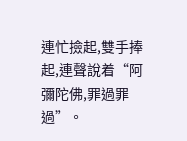連忙撿起,雙手捧起,連聲說着“阿彌陀佛,罪過罪過”。